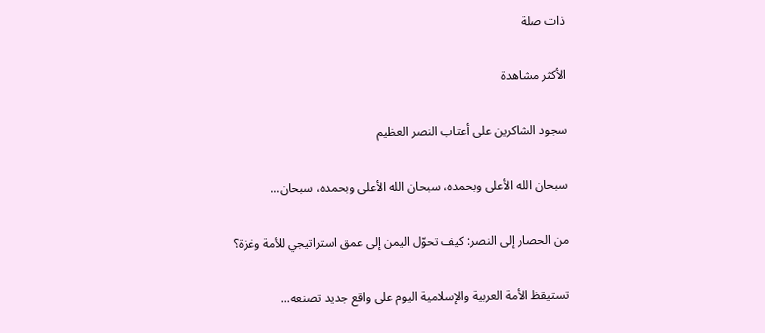ذات صلة

الأكثر مشاهدة

سجود الشاكرين على أعتاب النصر العظيم

سبحان الله الأعلى وبحمده، سبحان الله الأعلى وبحمده، سبحان...

من الحصار إلى النصر: كيف تحوّل اليمن إلى عمق استراتيجي للأمة وغزة؟

تستيقظ الأمة العربية والإسلامية اليوم على واقع جديد تصنعه...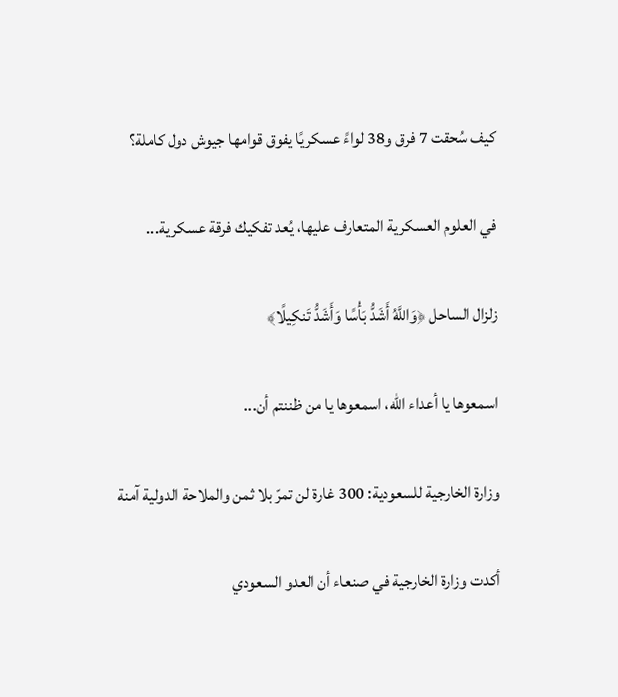كيف سُحقت 7 فرق و38 لواءً عسكريًا يفوق قوامها جيوش دول كاملة؟

في العلوم العسكرية المتعارف عليها، يُعد تفكيك فرقة عسكرية...

زلزال الساحل ﴿وَاللَّهُ أَشَدُّ بَأْسًا وَأَشَدُّ تَنكِيلًا﴾

اسمعوها يا أعداء الله، اسمعوها يا من ظننتم أن...

وزارة الخارجية للسعودية: 300 غارة لن تمرّ بلا ثمن والملاحة الدولية آمنة

أكدت وزارة الخارجية في صنعاء أن العدو السعودي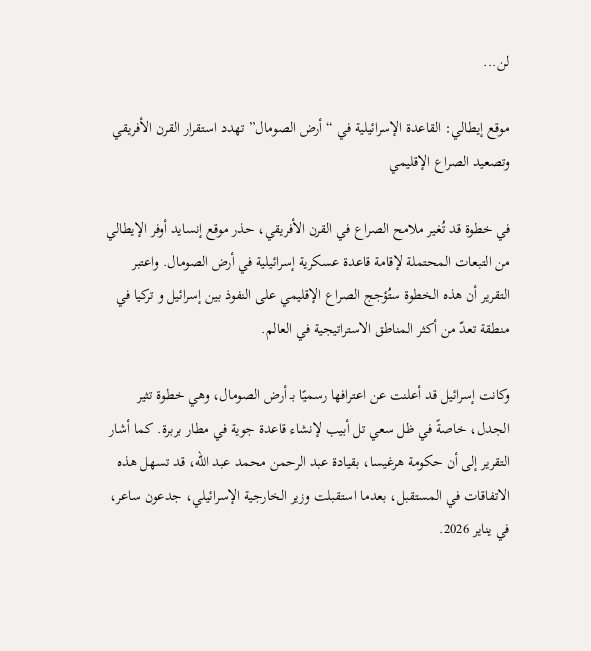لن...

موقع إيطالي: القاعدة الإسرائيلية في “أرض الصومال” تهدد استقرار القرن الأفريقي وتصعيد الصراع الإقليمي

في خطوة قد تُغير ملامح الصراع في القرن الأفريقي، حذر موقع إنسايد أوفر الإيطالي من التبعات المحتملة لإقامة قاعدة عسكرية إسرائيلية في أرض الصومال. واعتبر التقرير أن هذه الخطوة ستُؤجج الصراع الإقليمي على النفوذ بين إسرائيل و تركيا في منطقة تعدّ من أكثر المناطق الاستراتيجية في العالم.

وكانت إسرائيل قد أعلنت عن اعترافها رسميًا بـ أرض الصومال، وهي خطوة تثير الجدل، خاصةً في ظل سعي تل أبيب لإنشاء قاعدة جوية في مطار بربرة. كما أشار التقرير إلى أن حكومة هرغيسا، بقيادة عبد الرحمن محمد عبد الله، قد تسهل هذه الاتفاقات في المستقبل، بعدما استقبلت وزير الخارجية الإسرائيلي، جدعون ساعر، في يناير 2026.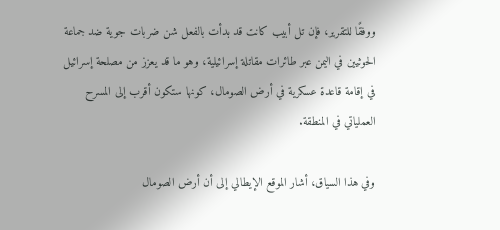ووفقًا للتقرير، فإن تل أبيب كانت قد بدأت بالفعل شن ضربات جوية ضد جماعة الحوثيين في اليمن عبر طائرات مقاتلة إسرائيلية، وهو ما قد يعزز من مصلحة إسرائيل في إقامة قاعدة عسكرية في أرض الصومال، كونها ستكون أقرب إلى المسرح العملياتي في المنطقة.

وفي هذا السياق، أشار الموقع الإيطالي إلى أن أرض الصومال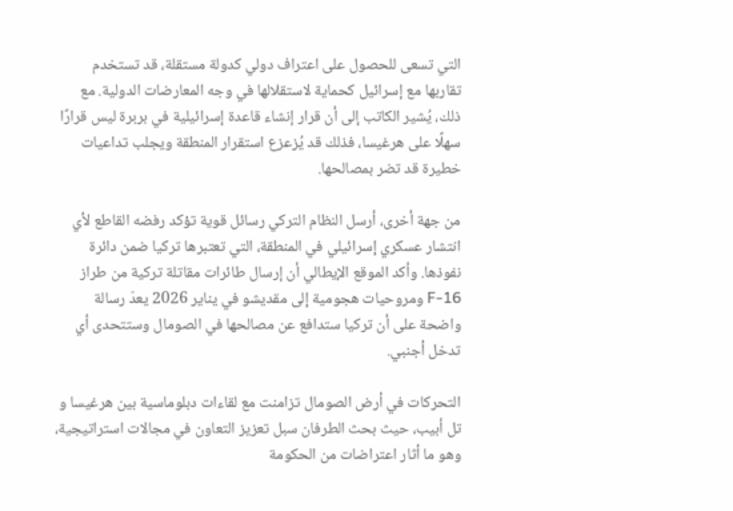التي تسعى للحصول على اعتراف دولي كدولة مستقلة، قد تستخدم تقاربها مع إسرائيل كحماية لاستقلالها في وجه المعارضات الدولية. مع ذلك، يُشير الكاتب إلى أن قرار إنشاء قاعدة إسرائيلية في بربرة ليس قرارًا سهلًا على هرغيسا، فذلك قد يُزعزع استقرار المنطقة ويجلب تداعيات خطيرة قد تضر بمصالحها.

من جهة أخرى، أرسل النظام التركي رسائل قوية تؤكد رفضه القاطع لأي انتشار عسكري إسرائيلي في المنطقة، التي تعتبرها تركيا ضمن دائرة نفوذها. وأكد الموقع الإيطالي أن إرسال طائرات مقاتلة تركية من طراز F-16 ومروحيات هجومية إلى مقديشو في يناير 2026 يعدّ رسالة واضحة على أن تركيا ستدافع عن مصالحها في الصومال وستتحدى أي تدخل أجنبي.

التحركات في أرض الصومال تزامنت مع لقاءات دبلوماسية بين هرغيسا و تل أبيب، حيث بحث الطرفان سبل تعزيز التعاون في مجالات استراتيجية، وهو ما أثار اعتراضات من الحكومة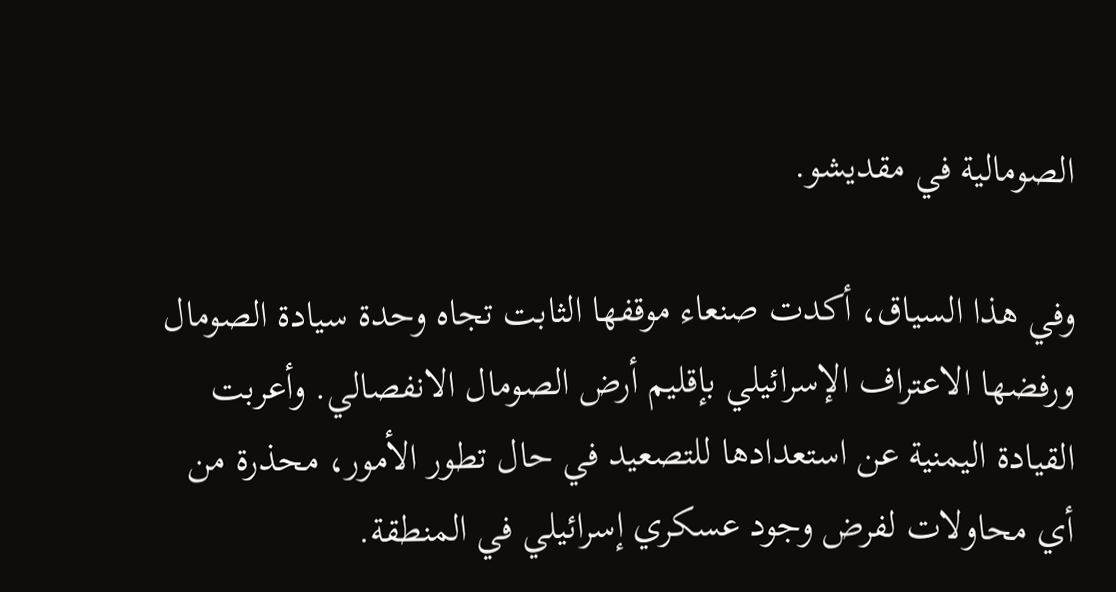الصومالية في مقديشو.

وفي هذا السياق، أكدت صنعاء موقفها الثابت تجاه وحدة سيادة الصومال ورفضها الاعتراف الإسرائيلي بإقليم أرض الصومال الانفصالي. وأعربت القيادة اليمنية عن استعدادها للتصعيد في حال تطور الأمور، محذرة من أي محاولات لفرض وجود عسكري إسرائيلي في المنطقة.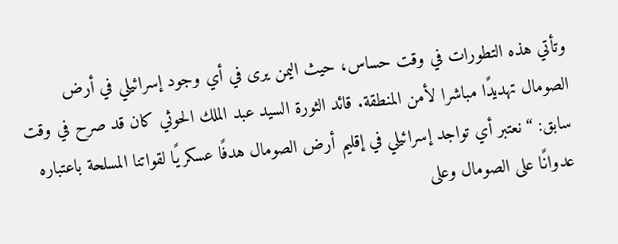وتأتي هذه التطورات في وقت حساس، حيث اليمن يرى في أي وجود إسرائيلي في أرض الصومال تهديدًا مباشرا لأمن المنطقة. قائد الثورة السيد عبد الملك الحوثي كان قد صرح في وقت سابق: “نعتبر أي تواجد إسرائيلي في إقليم أرض الصومال هدفًا عسكريًا لقواتنا المسلحة باعتباره عدوانًا على الصومال وعلى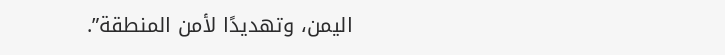اليمن، وتهديدًا لأمن المنطقة”.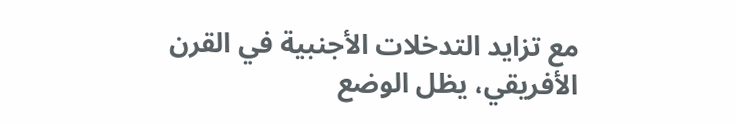مع تزايد التدخلات الأجنبية في القرن الأفريقي، يظل الوضع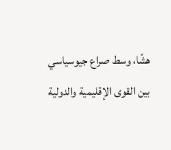هشًا، وسط صراع جيوسياسي بين القوى الإقليمية والدولية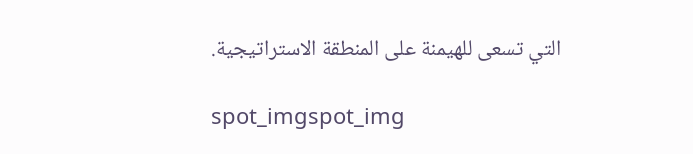التي تسعى للهيمنة على المنطقة الاستراتيجية.

spot_imgspot_img